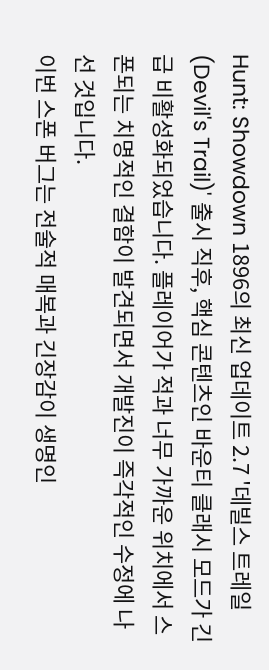Hunt: Showdown 1896의 최신 업데이트 2.7 '데빌스 트레일(Devil's Trail)' 출시 직후, 핵심 콘텐츠인 바운티 클래시 모드가 긴급 비활성화되었습니다. 플레이어가 적과 너무 가까운 위치에서 스폰되는 치명적인 결함이 발견되면서 개발진이 즉각적인 수정에 나선 것입니다.
이번 스폰 버그는 전술적 매복과 긴장감이 생명인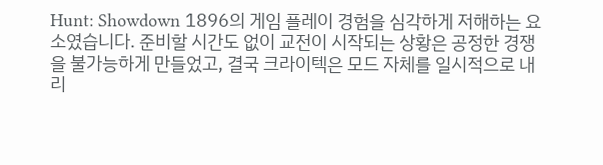Hunt: Showdown 1896의 게임 플레이 경험을 심각하게 저해하는 요소였습니다. 준비할 시간도 없이 교전이 시작되는 상황은 공정한 경쟁을 불가능하게 만들었고, 결국 크라이텍은 모드 자체를 일시적으로 내리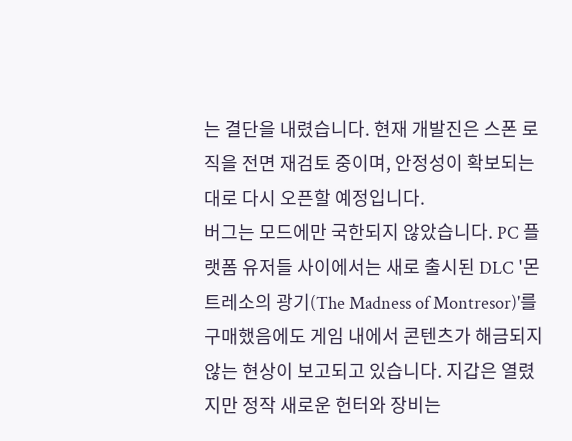는 결단을 내렸습니다. 현재 개발진은 스폰 로직을 전면 재검토 중이며, 안정성이 확보되는 대로 다시 오픈할 예정입니다.
버그는 모드에만 국한되지 않았습니다. PC 플랫폼 유저들 사이에서는 새로 출시된 DLC '몬트레소의 광기(The Madness of Montresor)'를 구매했음에도 게임 내에서 콘텐츠가 해금되지 않는 현상이 보고되고 있습니다. 지갑은 열렸지만 정작 새로운 헌터와 장비는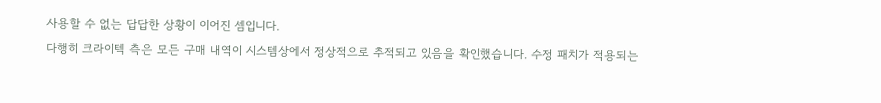사용할 수 없는 답답한 상황이 이어진 셈입니다.
다행히 크라이텍 측은 모든 구매 내역이 시스템상에서 정상적으로 추적되고 있음을 확인했습니다. 수정 패치가 적용되는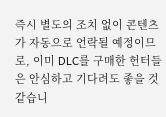즉시 별도의 조치 없이 콘텐츠가 자동으로 언락될 예정이므로, 이미 DLC를 구매한 헌터들은 안심하고 기다려도 좋을 것 같습니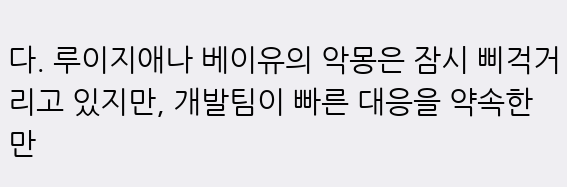다. 루이지애나 베이유의 악몽은 잠시 삐걱거리고 있지만, 개발팀이 빠른 대응을 약속한 만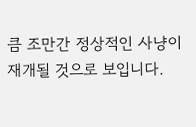큼 조만간 정상적인 사냥이 재개될 것으로 보입니다.